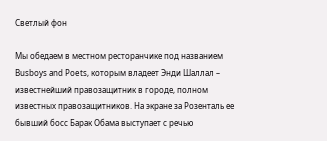Светлый фон

Мы обедаем в местном ресторанчике под названием Busboys and Poets, которым владеет Энди Шаллал – известнейший правозащитник в городе, полном известных правозащитников. На экране за Розенталь ее бывший босс Барак Обама выступает с речью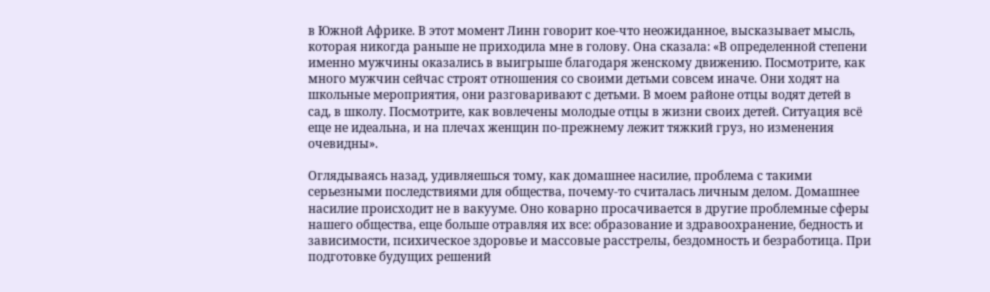в Южной Африке. В этот момент Линн говорит кое-что неожиданное, высказывает мысль, которая никогда раньше не приходила мне в голову. Она сказала: «В определенной степени именно мужчины оказались в выигрыше благодаря женскому движению. Посмотрите, как много мужчин сейчас строят отношения со своими детьми совсем иначе. Они ходят на школьные мероприятия, они разговаривают с детьми. В моем районе отцы водят детей в сад, в школу. Посмотрите, как вовлечены молодые отцы в жизни своих детей. Ситуация всё еще не идеальна, и на плечах женщин по-прежнему лежит тяжкий груз, но изменения очевидны».

Оглядываясь назад, удивляешься тому, как домашнее насилие, проблема с такими серьезными последствиями для общества, почему-то считалась личным делом. Домашнее насилие происходит не в вакууме. Оно коварно просачивается в другие проблемные сферы нашего общества, еще больше отравляя их все: образование и здравоохранение, бедность и зависимости, психическое здоровье и массовые расстрелы, бездомность и безработица. При подготовке будущих решений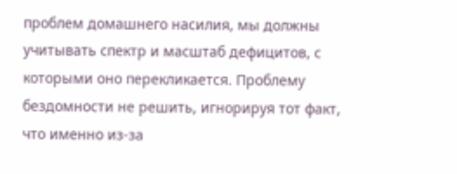проблем домашнего насилия, мы должны учитывать спектр и масштаб дефицитов, с которыми оно перекликается. Проблему бездомности не решить, игнорируя тот факт, что именно из-за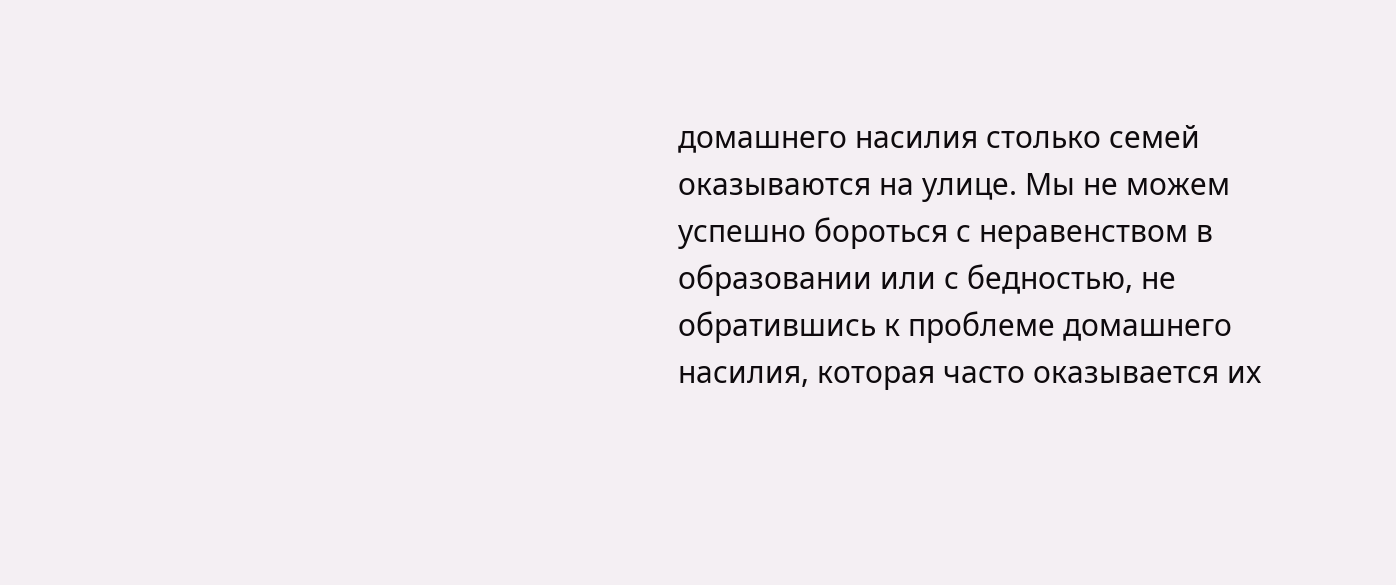домашнего насилия столько семей оказываются на улице. Мы не можем успешно бороться с неравенством в образовании или с бедностью, не обратившись к проблеме домашнего насилия, которая часто оказывается их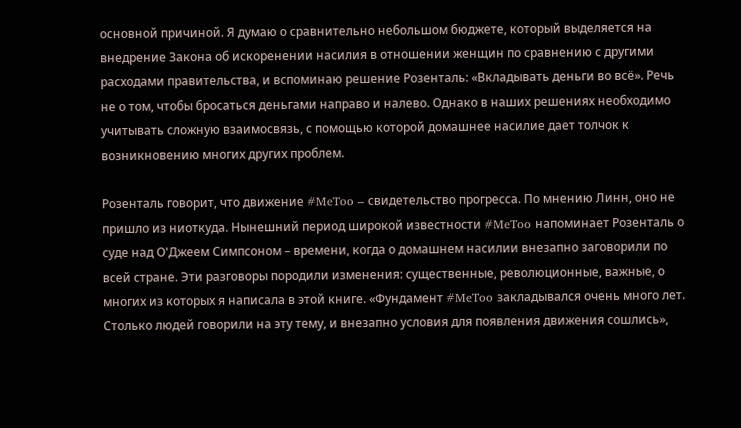основной причиной. Я думаю о сравнительно небольшом бюджете, который выделяется на внедрение Закона об искоренении насилия в отношении женщин по сравнению с другими расходами правительства, и вспоминаю решение Розенталь: «Вкладывать деньги во всё». Речь не о том, чтобы бросаться деньгами направо и налево. Однако в наших решениях необходимо учитывать сложную взаимосвязь, с помощью которой домашнее насилие дает толчок к возникновению многих других проблем.

Розенталь говорит, что движение #MeToo – свидетельство прогресса. По мнению Линн, оно не пришло из ниоткуда. Нынешний период широкой известности #MeToo напоминает Розенталь о суде над О'Джеем Симпсоном – времени, когда о домашнем насилии внезапно заговорили по всей стране. Эти разговоры породили изменения: существенные, революционные, важные, о многих из которых я написала в этой книге. «Фундамент #MeToo закладывался очень много лет. Столько людей говорили на эту тему, и внезапно условия для появления движения сошлись»,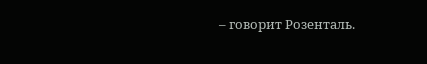– говорит Розенталь.